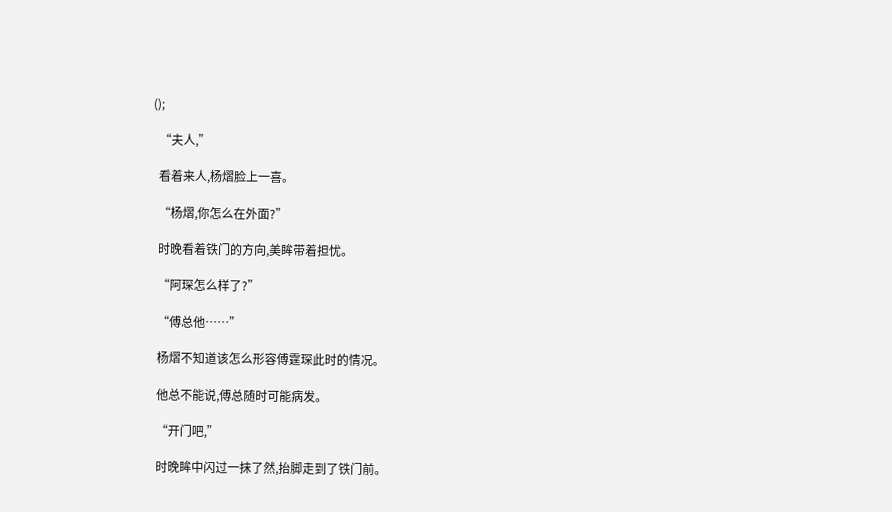();

  “夫人,”

  看着来人,杨熠脸上一喜。

  “杨熠,你怎么在外面?”

  时晚看着铁门的方向,美眸带着担忧。

  “阿琛怎么样了?”

  “傅总他……”

  杨熠不知道该怎么形容傅霆琛此时的情况。

  他总不能说,傅总随时可能病发。

  “开门吧,”

  时晚眸中闪过一抹了然,抬脚走到了铁门前。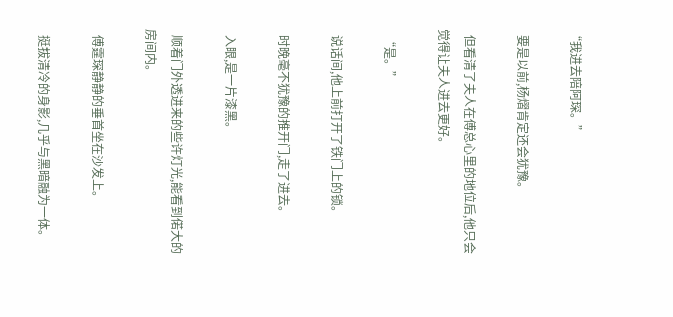“我进去陪阿琛。”

  要是以前,杨熠肯定还会犹豫。

  但看清了夫人在傅总心里的地位后,他只会觉得让夫人进去更好。

  “是。”

  说话间,他上前打开了铁门上的锁。

  时晚毫不犹豫的推开门,走了进去。

  入眼,是一片漆黑。

  顺着门外透进来的些许灯光,能看到偌大的房间内。

  傅霆琛静静的垂首坐在沙发上。

  挺拔清冷的身影,几乎与黑暗融为一体。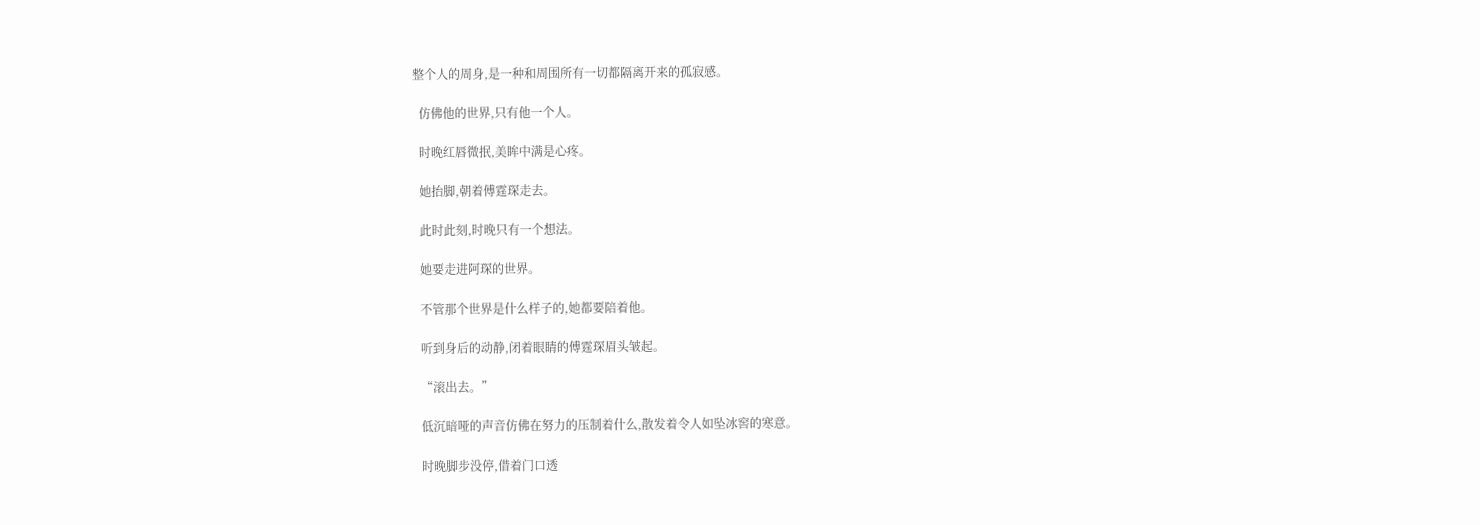整个人的周身,是一种和周围所有一切都隔离开来的孤寂感。

  仿佛他的世界,只有他一个人。

  时晚红唇微抿,美眸中满是心疼。

  她抬脚,朝着傅霆琛走去。

  此时此刻,时晚只有一个想法。

  她要走进阿琛的世界。

  不管那个世界是什么样子的,她都要陪着他。

  听到身后的动静,闭着眼睛的傅霆琛眉头皱起。

  “滚出去。”

  低沉暗哑的声音仿佛在努力的压制着什么,散发着令人如坠冰窖的寒意。

  时晚脚步没停,借着门口透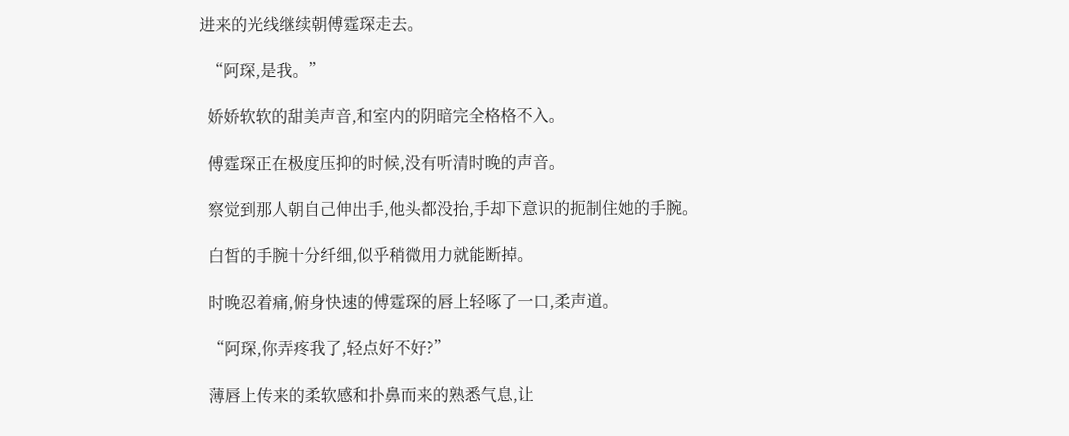进来的光线继续朝傅霆琛走去。

  “阿琛,是我。”

  娇娇软软的甜美声音,和室内的阴暗完全格格不入。

  傅霆琛正在极度压抑的时候,没有听清时晚的声音。

  察觉到那人朝自己伸出手,他头都没抬,手却下意识的扼制住她的手腕。

  白皙的手腕十分纤细,似乎稍微用力就能断掉。

  时晚忍着痛,俯身快速的傅霆琛的唇上轻啄了一口,柔声道。

  “阿琛,你弄疼我了,轻点好不好?”

  薄唇上传来的柔软感和扑鼻而来的熟悉气息,让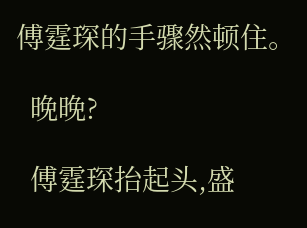傅霆琛的手骤然顿住。

  晚晚?

  傅霆琛抬起头,盛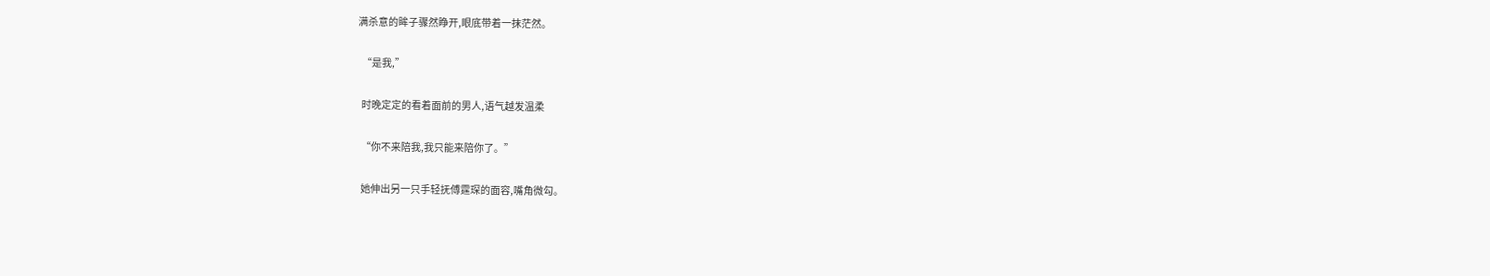满杀意的眸子骤然睁开,眼底带着一抹茫然。

  “是我,”

  时晚定定的看着面前的男人,语气越发温柔

  “你不来陪我,我只能来陪你了。”

  她伸出另一只手轻抚傅霆琛的面容,嘴角微勾。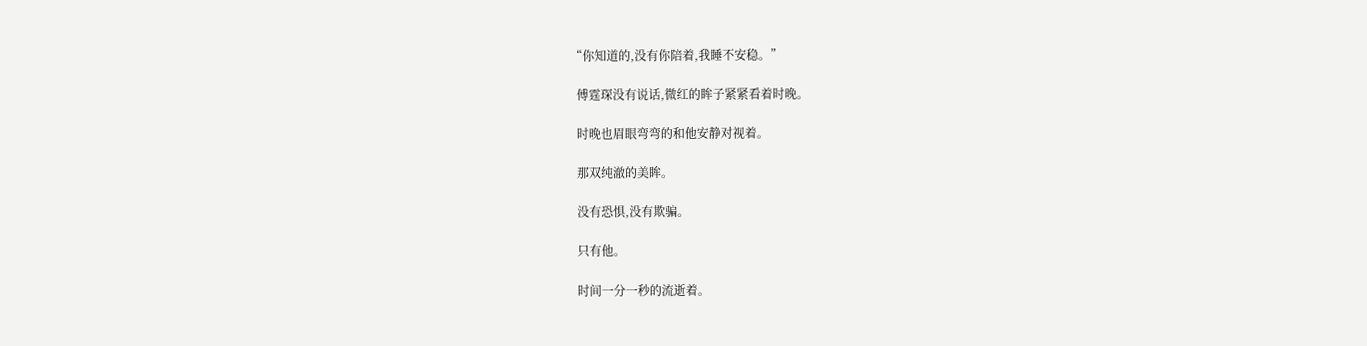“你知道的,没有你陪着,我睡不安稳。”

  傅霆琛没有说话,微红的眸子紧紧看着时晚。

  时晚也眉眼弯弯的和他安静对视着。

  那双纯澈的美眸。

  没有恐惧,没有欺骗。

  只有他。

  时间一分一秒的流逝着。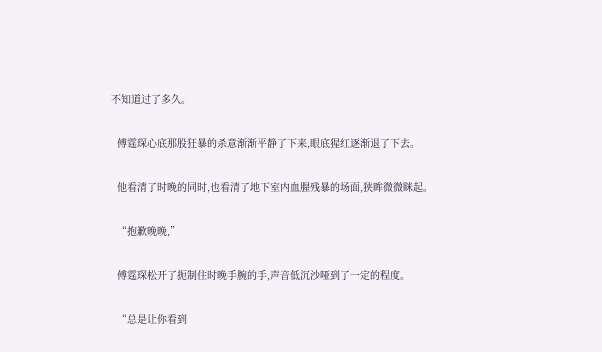不知道过了多久。

  傅霆琛心底那股狂暴的杀意渐渐平静了下来,眼底猩红逐渐退了下去。

  他看清了时晚的同时,也看清了地下室内血腥残暴的场面,狭眸微微眯起。

  “抱歉晚晚,”

  傅霆琛松开了扼制住时晚手腕的手,声音低沉沙哑到了一定的程度。

  “总是让你看到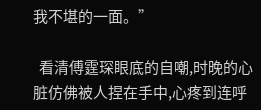我不堪的一面。”

  看清傅霆琛眼底的自嘲,时晚的心脏仿佛被人捏在手中,心疼到连呼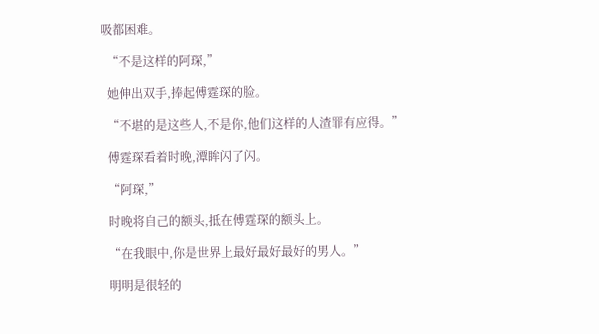吸都困难。

  “不是这样的阿琛,”

  她伸出双手,捧起傅霆琛的脸。

  “不堪的是这些人,不是你,他们这样的人渣罪有应得。”

  傅霆琛看着时晚,潭眸闪了闪。

  “阿琛,”

  时晚将自己的额头,抵在傅霆琛的额头上。

  “在我眼中,你是世界上最好最好最好的男人。”

  明明是很轻的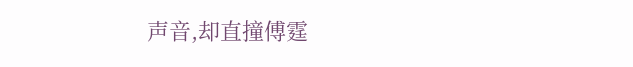声音,却直撞傅霆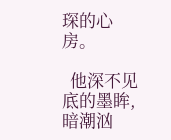琛的心房。

  他深不见底的墨眸,暗潮汹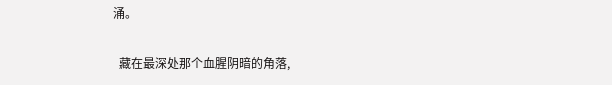涌。

  藏在最深处那个血腥阴暗的角落,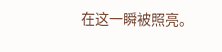在这一瞬被照亮。